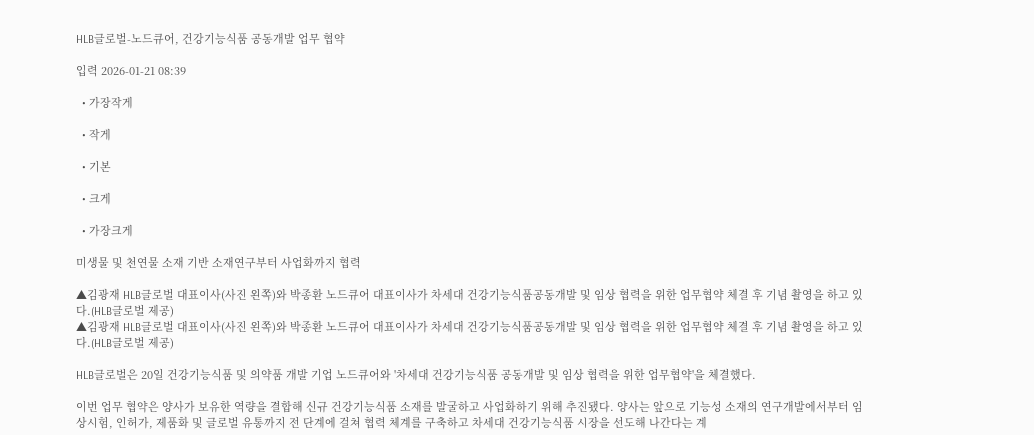HLB글로벌-노드큐어, 건강기능식품 공동개발 업무 협약

입력 2026-01-21 08:39

  • 가장작게

  • 작게

  • 기본

  • 크게

  • 가장크게

미생물 및 천연물 소재 기반 소재연구부터 사업화까지 협력

▲김광재 HLB글로벌 대표이사(사진 왼쪽)와 박종환 노드큐어 대표이사가 차세대 건강기능식품공동개발 및 임상 협력을 위한 업무협약 체결 후 기념 촬영을 하고 있다.(HLB글로벌 제공)
▲김광재 HLB글로벌 대표이사(사진 왼쪽)와 박종환 노드큐어 대표이사가 차세대 건강기능식품공동개발 및 임상 협력을 위한 업무협약 체결 후 기념 촬영을 하고 있다.(HLB글로벌 제공)

HLB글로벌은 20일 건강기능식품 및 의약품 개발 기업 노드큐어와 '차세대 건강기능식품 공동개발 및 임상 협력을 위한 업무협약'을 체결했다.

이번 업무 협약은 양사가 보유한 역량을 결합해 신규 건강기능식품 소재를 발굴하고 사업화하기 위해 추진됐다. 양사는 앞으로 기능성 소재의 연구개발에서부터 임상시험, 인허가, 제품화 및 글로벌 유통까지 전 단계에 걸쳐 협력 체계를 구축하고 차세대 건강기능식품 시장을 선도해 나간다는 계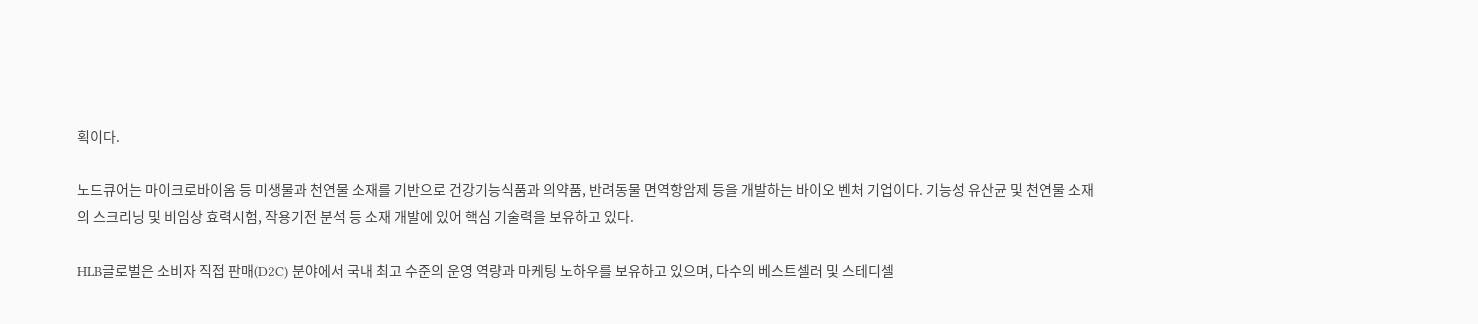획이다.

노드큐어는 마이크로바이옴 등 미생물과 천연물 소재를 기반으로 건강기능식품과 의약품, 반려동물 면역항암제 등을 개발하는 바이오 벤처 기업이다. 기능성 유산균 및 천연물 소재의 스크리닝 및 비임상 효력시험, 작용기전 분석 등 소재 개발에 있어 핵심 기술력을 보유하고 있다.

HLB글로벌은 소비자 직접 판매(D2C) 분야에서 국내 최고 수준의 운영 역량과 마케팅 노하우를 보유하고 있으며, 다수의 베스트셀러 및 스테디셀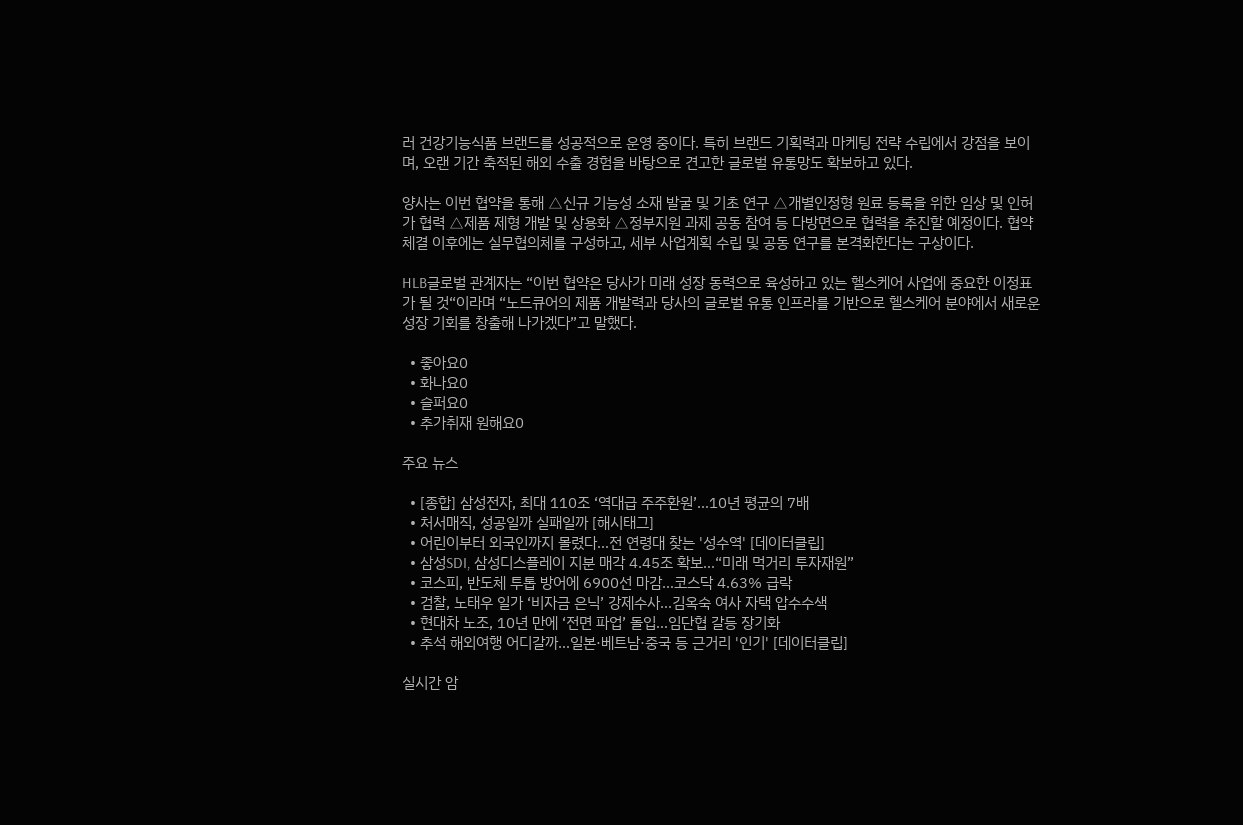러 건강기능식품 브랜드를 성공적으로 운영 중이다. 특히 브랜드 기획력과 마케팅 전략 수립에서 강점을 보이며, 오랜 기간 축적된 해외 수출 경험을 바탕으로 견고한 글로벌 유통망도 확보하고 있다.

양사는 이번 협약을 통해 △신규 기능성 소재 발굴 및 기초 연구 △개별인정형 원료 등록을 위한 임상 및 인허가 협력 △제품 제형 개발 및 상용화 △정부지원 과제 공동 참여 등 다방면으로 협력을 추진할 예정이다. 협약 체결 이후에는 실무협의체를 구성하고, 세부 사업계획 수립 및 공동 연구를 본격화한다는 구상이다.

HLB글로벌 관계자는 “이번 협약은 당사가 미래 성장 동력으로 육성하고 있는 헬스케어 사업에 중요한 이정표가 될 것“이라며 “노드큐어의 제품 개발력과 당사의 글로벌 유통 인프라를 기반으로 헬스케어 분야에서 새로운 성장 기회를 창출해 나가겠다”고 말했다.

  • 좋아요0
  • 화나요0
  • 슬퍼요0
  • 추가취재 원해요0

주요 뉴스

  • [종합] 삼성전자, 최대 110조 ‘역대급 주주환원’…10년 평균의 7배
  • 처서매직, 성공일까 실패일까 [해시태그]
  • 어린이부터 외국인까지 몰렸다…전 연령대 찾는 '성수역' [데이터클립]
  • 삼성SDI, 삼성디스플레이 지분 매각 4.45조 확보…“미래 먹거리 투자재원”
  • 코스피, 반도체 투톱 방어에 6900선 마감…코스닥 4.63% 급락
  • 검찰, 노태우 일가 ‘비자금 은닉’ 강제수사…김옥숙 여사 자택 압수수색
  • 현대차 노조, 10년 만에 ‘전면 파업’ 돌입…임단협 갈등 장기화
  • 추석 해외여행 어디갈까…일본·베트남·중국 등 근거리 '인기' [데이터클립]

실시간 암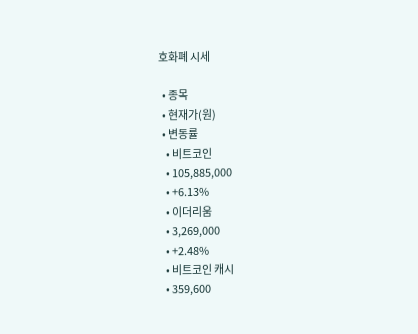호화폐 시세

  • 종목
  • 현재가(원)
  • 변동률
    • 비트코인
    • 105,885,000
    • +6.13%
    • 이더리움
    • 3,269,000
    • +2.48%
    • 비트코인 캐시
    • 359,600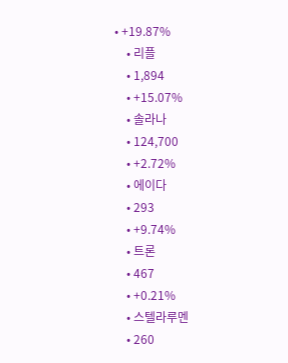• +19.87%
    • 리플
    • 1,894
    • +15.07%
    • 솔라나
    • 124,700
    • +2.72%
    • 에이다
    • 293
    • +9.74%
    • 트론
    • 467
    • +0.21%
    • 스텔라루멘
    • 260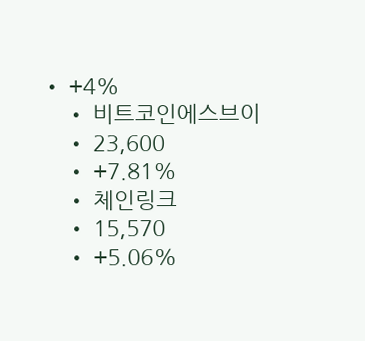• +4%
    • 비트코인에스브이
    • 23,600
    • +7.81%
    • 체인링크
    • 15,570
    • +5.06%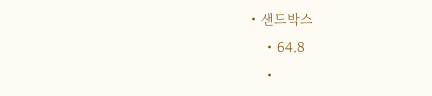• 샌드박스
    • 64.8
    •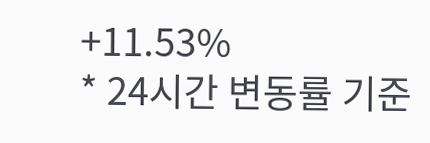+11.53%
* 24시간 변동률 기준